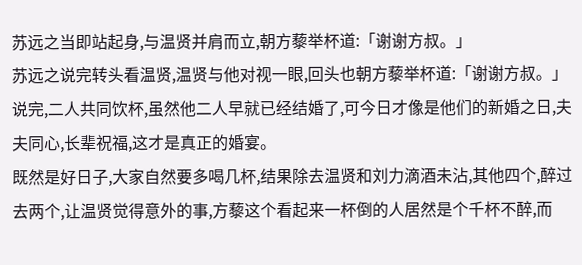苏远之当即站起身,与温贤并肩而立,朝方藜举杯道:「谢谢方叔。」
苏远之说完转头看温贤,温贤与他对视一眼,回头也朝方藜举杯道:「谢谢方叔。」
说完,二人共同饮杯,虽然他二人早就已经结婚了,可今日才像是他们的新婚之日,夫夫同心,长辈祝福,这才是真正的婚宴。
既然是好日子,大家自然要多喝几杯,结果除去温贤和刘力滴酒未沾,其他四个,醉过去两个,让温贤觉得意外的事,方藜这个看起来一杯倒的人居然是个千杯不醉,而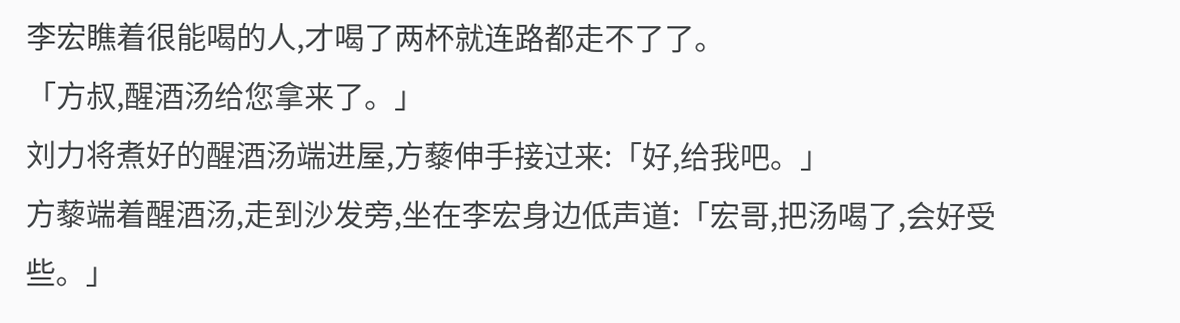李宏瞧着很能喝的人,才喝了两杯就连路都走不了了。
「方叔,醒酒汤给您拿来了。」
刘力将煮好的醒酒汤端进屋,方藜伸手接过来:「好,给我吧。」
方藜端着醒酒汤,走到沙发旁,坐在李宏身边低声道:「宏哥,把汤喝了,会好受些。」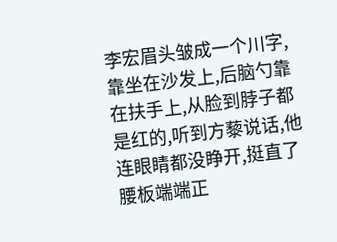李宏眉头皱成一个川字,靠坐在沙发上,后脑勺靠在扶手上,从脸到脖子都是红的,听到方藜说话,他连眼睛都没睁开,挺直了腰板端端正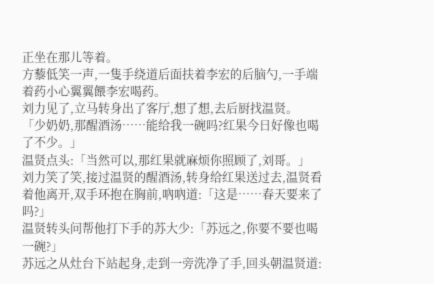正坐在那儿等着。
方藜低笑一声,一隻手绕道后面扶着李宏的后脑勺,一手端着药小心翼翼餵李宏喝药。
刘力见了,立马转身出了客厅,想了想,去后厨找温贤。
「少奶奶,那醒酒汤……能给我一碗吗?红果今日好像也喝了不少。」
温贤点头:「当然可以,那红果就麻烦你照顾了,刘哥。」
刘力笑了笑,接过温贤的醒酒汤,转身给红果送过去,温贤看着他离开,双手环抱在胸前,吶吶道:「这是……春天要来了吗?」
温贤转头问帮他打下手的苏大少:「苏远之,你要不要也喝一碗?」
苏远之从灶台下站起身,走到一旁洗净了手,回头朝温贤道: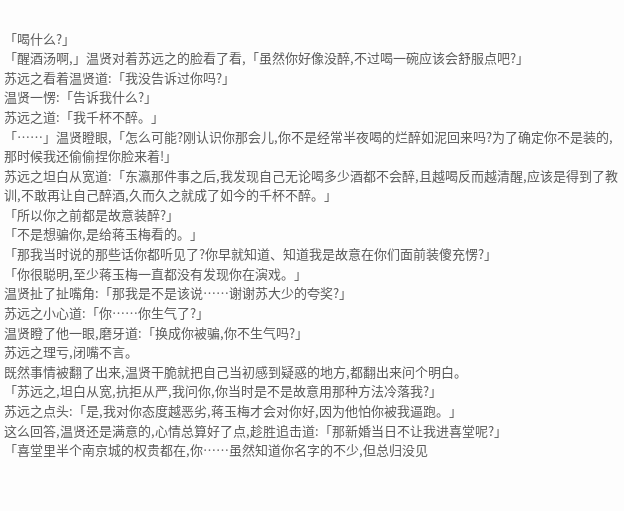「喝什么?」
「醒酒汤啊,」温贤对着苏远之的脸看了看,「虽然你好像没醉,不过喝一碗应该会舒服点吧?」
苏远之看着温贤道:「我没告诉过你吗?」
温贤一愣:「告诉我什么?」
苏远之道:「我千杯不醉。」
「……」温贤瞪眼,「怎么可能?刚认识你那会儿,你不是经常半夜喝的烂醉如泥回来吗?为了确定你不是装的,那时候我还偷偷捏你脸来着!」
苏远之坦白从宽道:「东瀛那件事之后,我发现自己无论喝多少酒都不会醉,且越喝反而越清醒,应该是得到了教训,不敢再让自己醉酒,久而久之就成了如今的千杯不醉。」
「所以你之前都是故意装醉?」
「不是想骗你,是给蒋玉梅看的。」
「那我当时说的那些话你都听见了?你早就知道、知道我是故意在你们面前装傻充愣?」
「你很聪明,至少蒋玉梅一直都没有发现你在演戏。」
温贤扯了扯嘴角:「那我是不是该说……谢谢苏大少的夸奖?」
苏远之小心道:「你……你生气了?」
温贤瞪了他一眼,磨牙道:「换成你被骗,你不生气吗?」
苏远之理亏,闭嘴不言。
既然事情被翻了出来,温贤干脆就把自己当初感到疑惑的地方,都翻出来问个明白。
「苏远之,坦白从宽,抗拒从严,我问你,你当时是不是故意用那种方法冷落我?」
苏远之点头:「是,我对你态度越恶劣,蒋玉梅才会对你好,因为他怕你被我逼跑。」
这么回答,温贤还是满意的,心情总算好了点,趁胜追击道:「那新婚当日不让我进喜堂呢?」
「喜堂里半个南京城的权贵都在,你……虽然知道你名字的不少,但总归没见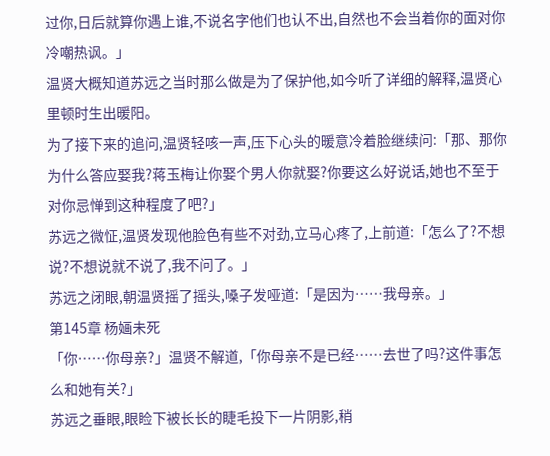过你,日后就算你遇上谁,不说名字他们也认不出,自然也不会当着你的面对你冷嘲热讽。」
温贤大概知道苏远之当时那么做是为了保护他,如今听了详细的解释,温贤心里顿时生出暖阳。
为了接下来的追问,温贤轻咳一声,压下心头的暖意冷着脸继续问:「那、那你为什么答应娶我?蒋玉梅让你娶个男人你就娶?你要这么好说话,她也不至于对你忌惮到这种程度了吧?」
苏远之微怔,温贤发现他脸色有些不对劲,立马心疼了,上前道:「怎么了?不想说?不想说就不说了,我不问了。」
苏远之闭眼,朝温贤摇了摇头,嗓子发哑道:「是因为……我母亲。」
第145章 杨婳未死
「你……你母亲?」温贤不解道,「你母亲不是已经……去世了吗?这件事怎么和她有关?」
苏远之垂眼,眼睑下被长长的睫毛投下一片阴影,稍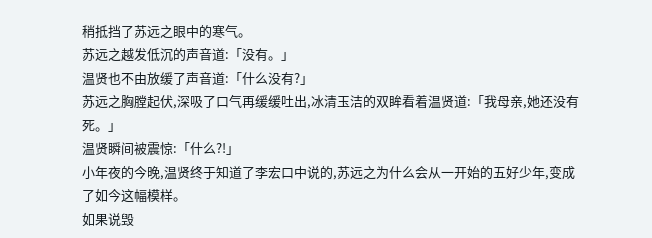稍抵挡了苏远之眼中的寒气。
苏远之越发低沉的声音道:「没有。」
温贤也不由放缓了声音道:「什么没有?」
苏远之胸膛起伏,深吸了口气再缓缓吐出,冰清玉洁的双眸看着温贤道:「我母亲,她还没有死。」
温贤瞬间被震惊:「什么?!」
小年夜的今晚,温贤终于知道了李宏口中说的,苏远之为什么会从一开始的五好少年,变成了如今这幅模样。
如果说毁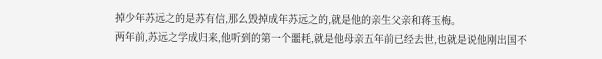掉少年苏远之的是苏有信,那么毁掉成年苏远之的,就是他的亲生父亲和蒋玉梅。
两年前,苏远之学成归来,他听到的第一个噩耗,就是他母亲五年前已经去世,也就是说他刚出国不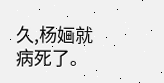久,杨婳就病死了。